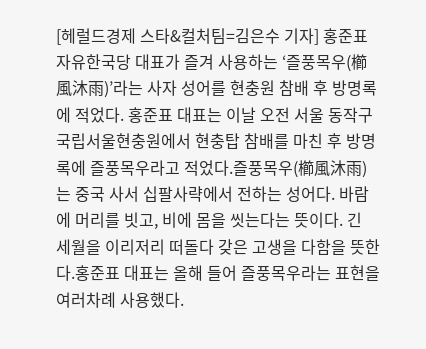[헤럴드경제 스타&컬처팀=김은수 기자] 홍준표 자유한국당 대표가 즐겨 사용하는 ‘즐풍목우(櫛風沐雨)’라는 사자 성어를 현충원 참배 후 방명록에 적었다. 홍준표 대표는 이날 오전 서울 동작구 국립서울현충원에서 현충탑 참배를 마친 후 방명록에 즐풍목우라고 적었다.즐풍목우(櫛風沐雨)는 중국 사서 십팔사략에서 전하는 성어다. 바람에 머리를 빗고, 비에 몸을 씻는다는 뜻이다. 긴 세월을 이리저리 떠돌다 갖은 고생을 다함을 뜻한다.홍준표 대표는 올해 들어 즐풍목우라는 표현을 여러차례 사용했다.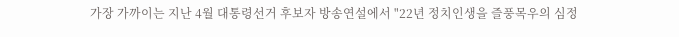가장 가까이는 지난 4월 대통령선거 후보자 방송연설에서 "22년 정치인생을 즐풍목우의 심정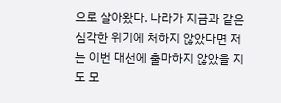으로 살아왔다. 나라가 지금과 같은 심각한 위기에 처하지 않았다면 저는 이번 대선에 출마하지 않았을 지도 모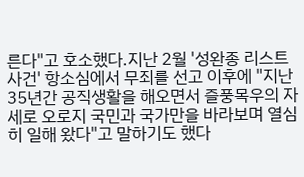른다"고 호소했다.지난 2월 '성완종 리스트 사건' 항소심에서 무죄를 선고 이후에 "지난 35년간 공직생활을 해오면서 즐풍목우의 자세로 오로지 국민과 국가만을 바라보며 열심히 일해 왔다"고 말하기도 했다